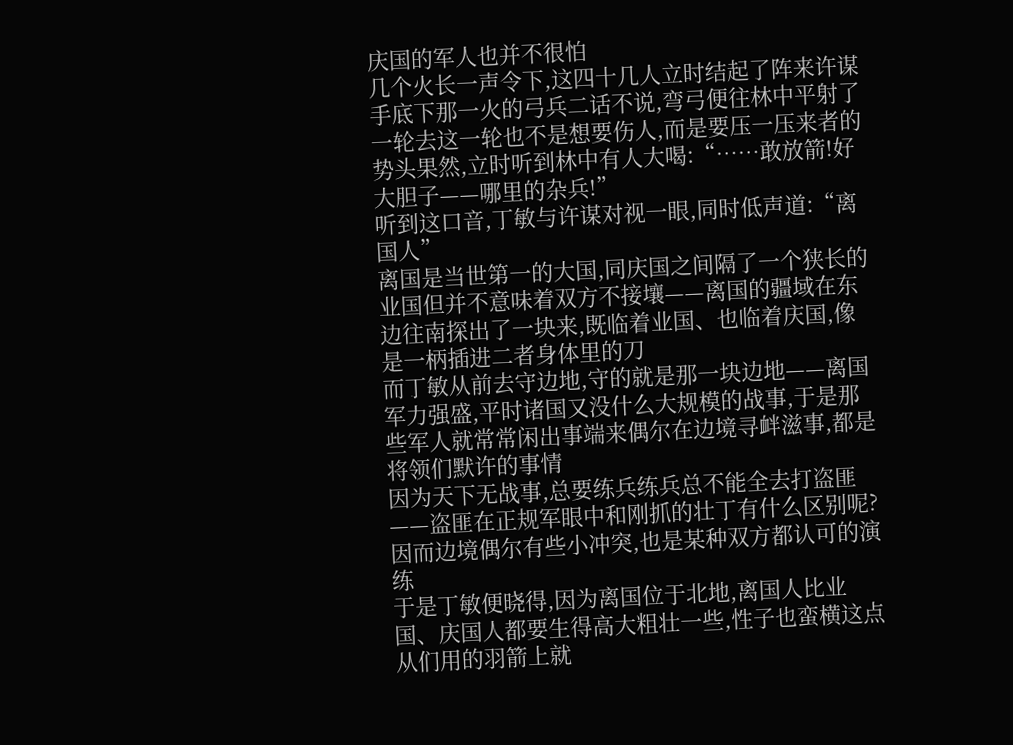庆国的军人也并不很怕
几个火长一声令下,这四十几人立时结起了阵来许谋手底下那一火的弓兵二话不说,弯弓便往林中平射了一轮去这一轮也不是想要伤人,而是要压一压来者的势头果然,立时听到林中有人大喝:“……敢放箭!好大胆子——哪里的杂兵!”
听到这口音,丁敏与许谋对视一眼,同时低声道:“离国人”
离国是当世第一的大国,同庆国之间隔了一个狭长的业国但并不意味着双方不接壤——离国的疆域在东边往南探出了一块来,既临着业国、也临着庆国,像是一柄插进二者身体里的刀
而丁敏从前去守边地,守的就是那一块边地——离国军力强盛,平时诸国又没什么大规模的战事,于是那些军人就常常闲出事端来偶尔在边境寻衅滋事,都是将领们默许的事情
因为天下无战事,总要练兵练兵总不能全去打盗匪——盗匪在正规军眼中和刚抓的壮丁有什么区别呢?
因而边境偶尔有些小冲突,也是某种双方都认可的演练
于是丁敏便晓得,因为离国位于北地,离国人比业国、庆国人都要生得高大粗壮一些,性子也蛮横这点从们用的羽箭上就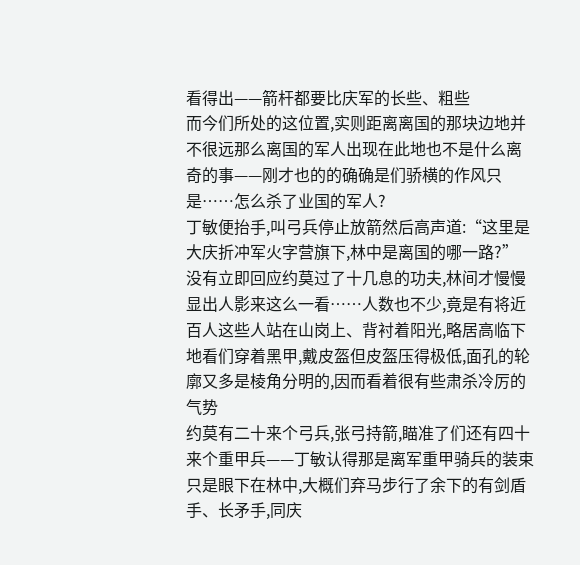看得出——箭杆都要比庆军的长些、粗些
而今们所处的这位置,实则距离离国的那块边地并不很远那么离国的军人出现在此地也不是什么离奇的事——刚才也的的确确是们骄横的作风只是……怎么杀了业国的军人?
丁敏便抬手,叫弓兵停止放箭然后高声道:“这里是大庆折冲军火字营旗下,林中是离国的哪一路?”
没有立即回应约莫过了十几息的功夫,林间才慢慢显出人影来这么一看……人数也不少,竟是有将近百人这些人站在山岗上、背衬着阳光,略居高临下地看们穿着黑甲,戴皮盔但皮盔压得极低,面孔的轮廓又多是棱角分明的,因而看着很有些肃杀冷厉的气势
约莫有二十来个弓兵,张弓持箭,瞄准了们还有四十来个重甲兵——丁敏认得那是离军重甲骑兵的装束只是眼下在林中,大概们弃马步行了余下的有剑盾手、长矛手,同庆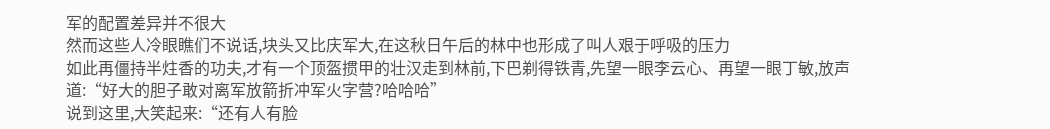军的配置差异并不很大
然而这些人冷眼瞧们不说话,块头又比庆军大,在这秋日午后的林中也形成了叫人艰于呼吸的压力
如此再僵持半炷香的功夫,才有一个顶盔掼甲的壮汉走到林前,下巴剃得铁青,先望一眼李云心、再望一眼丁敏,放声道:“好大的胆子敢对离军放箭折冲军火字营?哈哈哈”
说到这里,大笑起来:“还有人有脸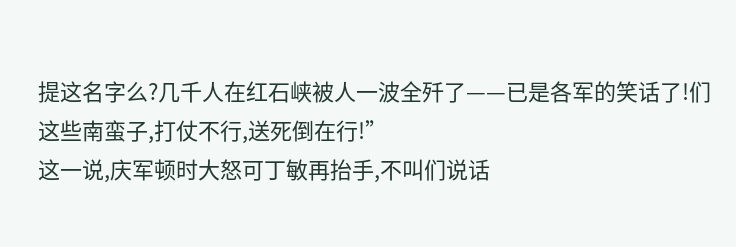提这名字么?几千人在红石峡被人一波全歼了——已是各军的笑话了!们这些南蛮子,打仗不行,送死倒在行!”
这一说,庆军顿时大怒可丁敏再抬手,不叫们说话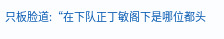只板脸道:“在下队正丁敏阁下是哪位都头